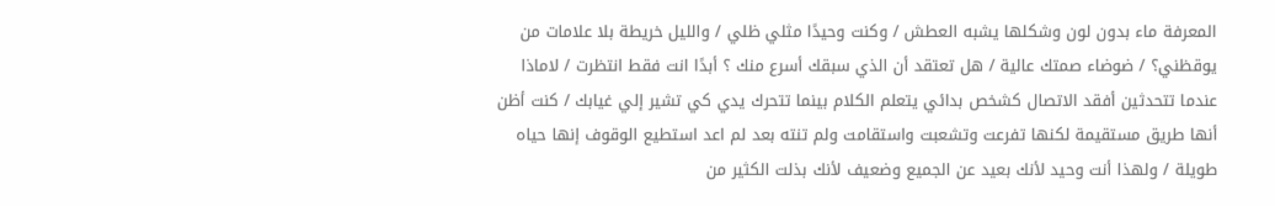المعرفة ماء بدون لون وشكلها يشبه العطش / وكنت وحيدًا مثلي ظلي / والليل خريطة بلا علامات من يوقظني؟ / ضوضاء صمتك عالية / هل تعتقد أن الذي سبقك أسرع منك ؟ أبدًا انت فقط انتظرت / لاماذا عندما تتحدثين أفقد الاتصال كشخص بدائي يتعلم الكلام بينما تتحرك يدي كي تشير إلي غيابك / كنت أظن أنها طريق مستقيمة لكنها تفرعت وتشعبت واستقامت ولم تنته بعد لم اعد استطيع الوقوف إنها حياه طويلة / ولهذا أنت وحيد لأنك بعيد عن الجميع وضعيف لأنك بذلت الكثير من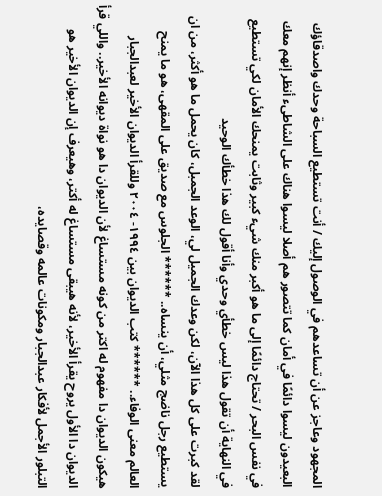المجهود وعاجز عن أن تساعدهم في الوصول إليك / أنت تستطيع السباحة وحدك واصدقاؤك البعيدون ليسوا دائمًا في أمان كما تتصور هم أصلا ليسوا هناك على الشاطىء أنظر إنهم معك في نفس البحر / تحتاج دائمًا إلى ما هو أكبر منك شيء كبير وثابت يمنحك الأمان لكي تستطيع في النهاية أن تقول هذا ليس خطأي وحدي وأنا أقول لك هذا خطأك الوحيد
لقد كبرت على كل هذا الآن، لكن وعدك الجميل لي، الوعد الجمبل، كان يحمل ما هو أكثر، من ان يستطيع رجل ناضج مثلي، أن ينساه.. ****** الجلوس مع صديق على المقهى، هو ما يمنح العالم معنى الوفاء.. ****** كتب الديوان بين ١٩٩٤- ٢٠٠٤ وللقرأ الديوان الأخير لعبدالجبار هيكون الديوان دا مفهوم له اكتر من كونه مستساغ لأن الديوان دا هو نواة ديوانه الأخير.. واللي قرأ الديوان دا الأول يروح يقرأ الأخير، لأنه هيبقى مستساغ له أكتر، وهيعرف إن الديوان الأخير هو التبلور الأجمل لأفكار عبدالجبار ومكونات عالمه وقصايده،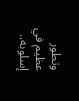وتطور عظيم في إسلوبه..